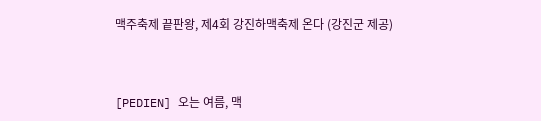맥주축제 끝판왕, 제4회 강진하맥축제 온다 (강진군 제공)



[PEDIEN] 오는 여름, 맥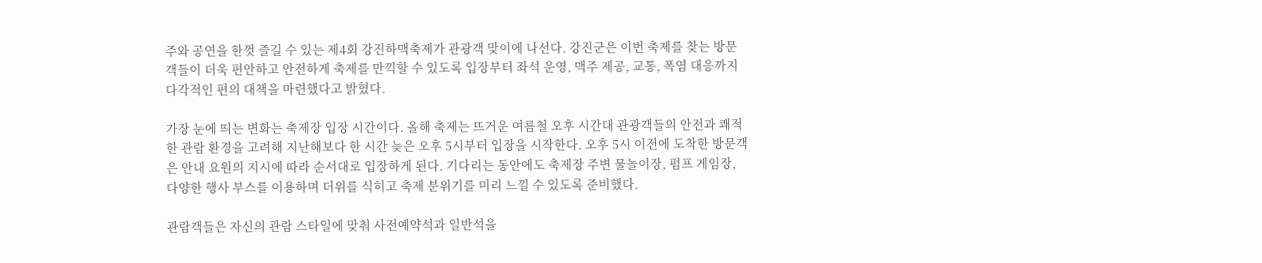주와 공연을 한껏 즐길 수 있는 제4회 강진하맥축제가 관광객 맞이에 나선다. 강진군은 이번 축제를 찾는 방문객들이 더욱 편안하고 안전하게 축제를 만끽할 수 있도록 입장부터 좌석 운영, 맥주 제공, 교통, 폭염 대응까지 다각적인 편의 대책을 마련했다고 밝혔다.

가장 눈에 띄는 변화는 축제장 입장 시간이다. 올해 축제는 뜨거운 여름철 오후 시간대 관광객들의 안전과 쾌적한 관람 환경을 고려해 지난해보다 한 시간 늦은 오후 5시부터 입장을 시작한다. 오후 5시 이전에 도착한 방문객은 안내 요원의 지시에 따라 순서대로 입장하게 된다. 기다리는 동안에도 축제장 주변 물놀이장, 펌프 게임장, 다양한 행사 부스를 이용하며 더위를 식히고 축제 분위기를 미리 느낄 수 있도록 준비했다.

관람객들은 자신의 관람 스타일에 맞춰 사전예약석과 일반석을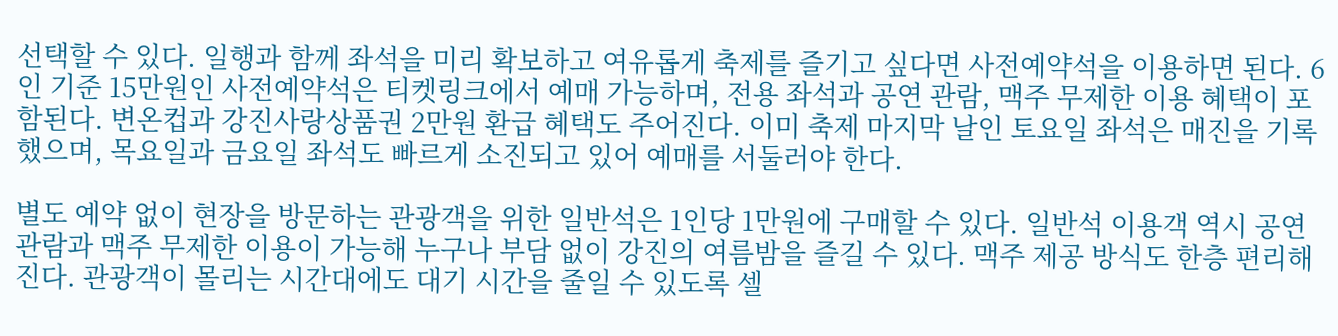선택할 수 있다. 일행과 함께 좌석을 미리 확보하고 여유롭게 축제를 즐기고 싶다면 사전예약석을 이용하면 된다. 6인 기준 15만원인 사전예약석은 티켓링크에서 예매 가능하며, 전용 좌석과 공연 관람, 맥주 무제한 이용 혜택이 포함된다. 변온컵과 강진사랑상품권 2만원 환급 혜택도 주어진다. 이미 축제 마지막 날인 토요일 좌석은 매진을 기록했으며, 목요일과 금요일 좌석도 빠르게 소진되고 있어 예매를 서둘러야 한다.

별도 예약 없이 현장을 방문하는 관광객을 위한 일반석은 1인당 1만원에 구매할 수 있다. 일반석 이용객 역시 공연 관람과 맥주 무제한 이용이 가능해 누구나 부담 없이 강진의 여름밤을 즐길 수 있다. 맥주 제공 방식도 한층 편리해진다. 관광객이 몰리는 시간대에도 대기 시간을 줄일 수 있도록 셀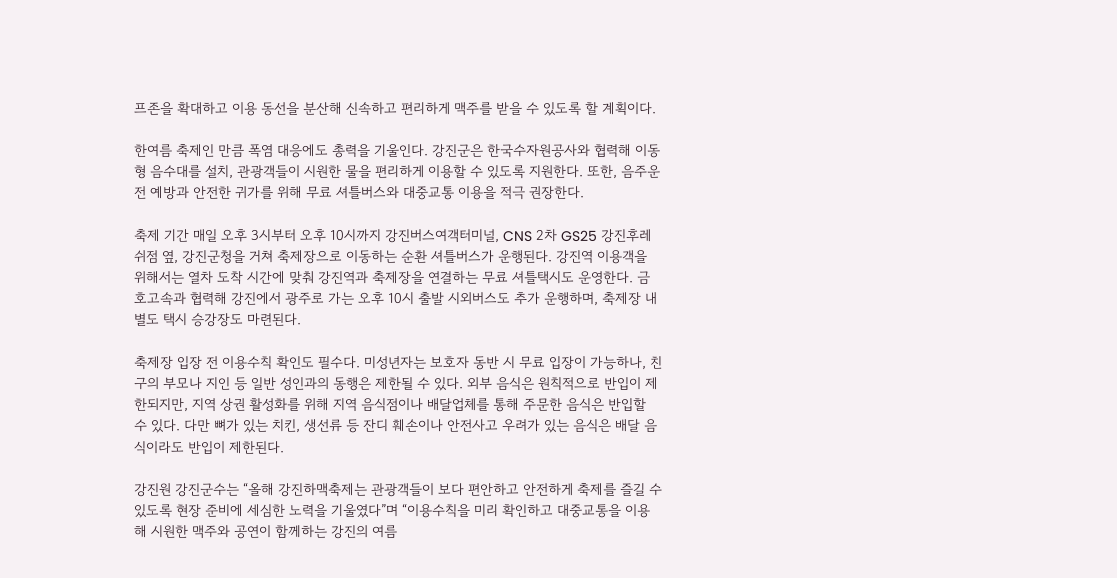프존을 확대하고 이용 동선을 분산해 신속하고 편리하게 맥주를 받을 수 있도록 할 계획이다.

한여름 축제인 만큼 폭염 대응에도 총력을 기울인다. 강진군은 한국수자원공사와 협력해 이동형 음수대를 설치, 관광객들이 시원한 물을 편리하게 이용할 수 있도록 지원한다. 또한, 음주운전 예방과 안전한 귀가를 위해 무료 셔틀버스와 대중교통 이용을 적극 권장한다.

축제 기간 매일 오후 3시부터 오후 10시까지 강진버스여객터미널, CNS 2차 GS25 강진후레쉬점 옆, 강진군청을 거쳐 축제장으로 이동하는 순환 셔틀버스가 운행된다. 강진역 이용객을 위해서는 열차 도착 시간에 맞춰 강진역과 축제장을 연결하는 무료 셔틀택시도 운영한다. 금호고속과 협력해 강진에서 광주로 가는 오후 10시 출발 시외버스도 추가 운행하며, 축제장 내 별도 택시 승강장도 마련된다.

축제장 입장 전 이용수칙 확인도 필수다. 미성년자는 보호자 동반 시 무료 입장이 가능하나, 친구의 부모나 지인 등 일반 성인과의 동행은 제한될 수 있다. 외부 음식은 원칙적으로 반입이 제한되지만, 지역 상권 활성화를 위해 지역 음식점이나 배달업체를 통해 주문한 음식은 반입할 수 있다. 다만 뼈가 있는 치킨, 생선류 등 잔디 훼손이나 안전사고 우려가 있는 음식은 배달 음식이라도 반입이 제한된다.

강진원 강진군수는 “올해 강진하맥축제는 관광객들이 보다 편안하고 안전하게 축제를 즐길 수 있도록 현장 준비에 세심한 노력을 기울였다”며 “이용수칙을 미리 확인하고 대중교통을 이용해 시원한 맥주와 공연이 함께하는 강진의 여름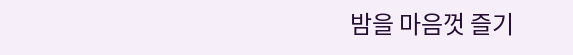밤을 마음껏 즐기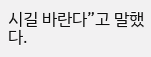시길 바란다”고 말했다.